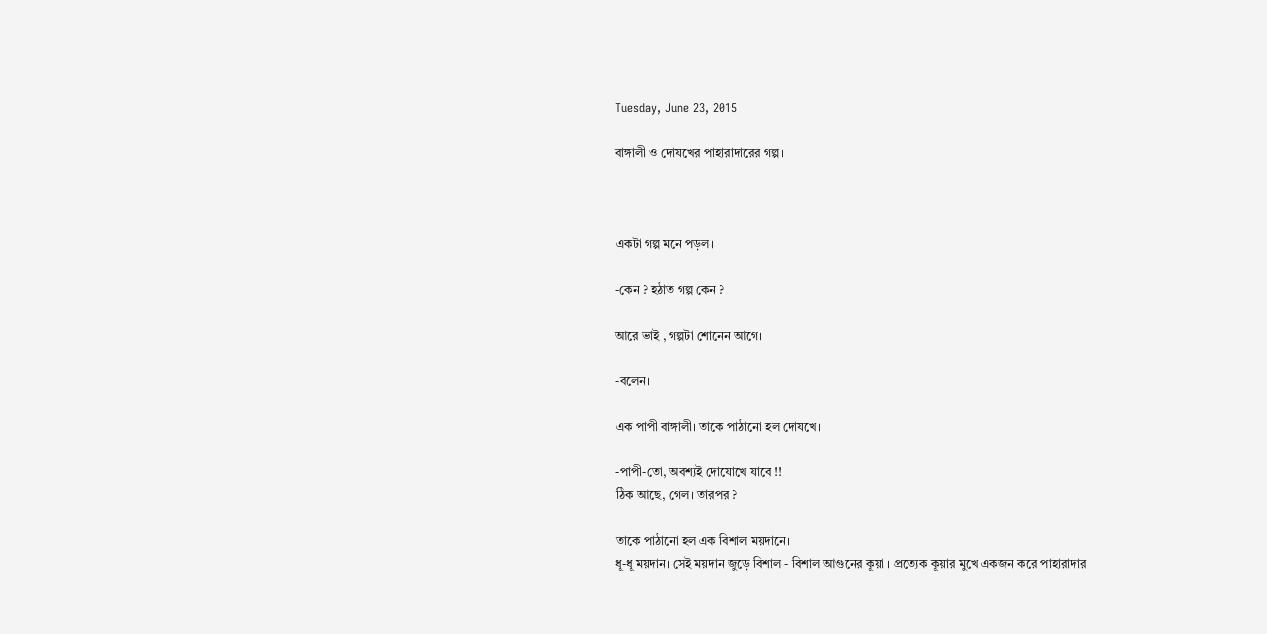Tuesday, June 23, 2015

বাঙ্গালী ও দোযখের পাহারাদারের গল্প।



একটা গল্প মনে পড়ল।

-কেন ? হঠাত গল্প কেন ?

আরে ভাই , গল্পটা শোনেন আগে।

-বলেন।

এক পাপী বাঙ্গালী। তাকে পাঠানো হল দোযখে।

-পাপী-তো, অবশ্যই দোযোখে যাবে !!
ঠিক আছে, গেল। তারপর ?

তাকে পাঠানো হল এক বিশাল ময়দানে।
ধূ-ধূ ময়দান। সেই ময়দান জুড়ে বিশাল - বিশাল আগুনের কূয়া । প্রত্যেক কূয়ার মুখে একজন করে পাহারাদার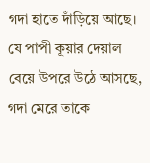গদা হাতে দাঁড়িয়ে আছে। যে পাপী কূয়ার দেয়াল বেয়ে উপরে উঠে আসছে, গদা মেরে তাকে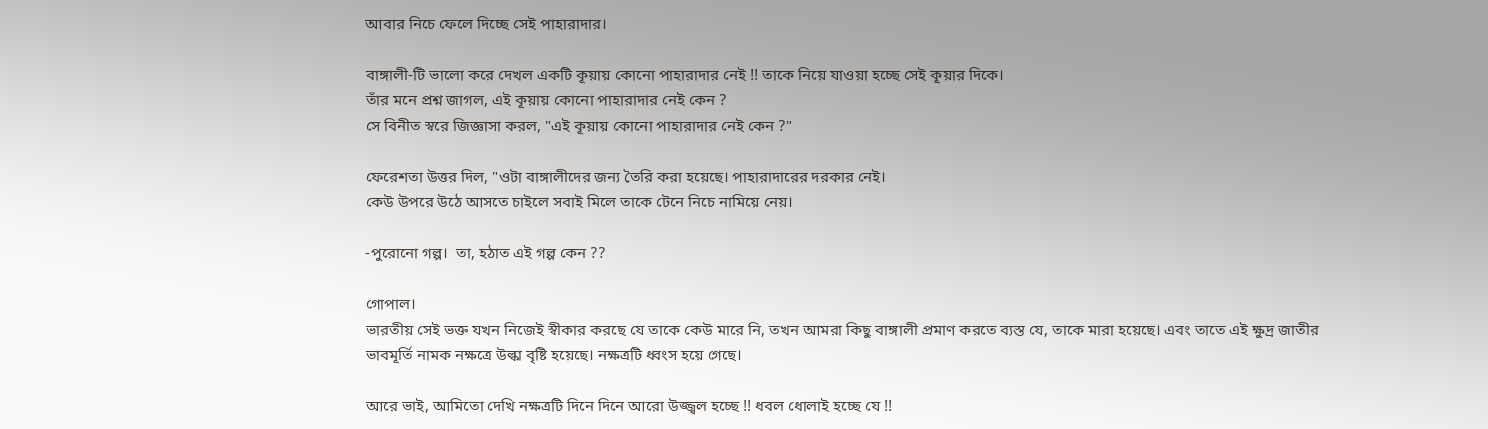আবার নিচে ফেলে দিচ্ছে সেই পাহারাদার।

বাঙ্গালী-টি ভালো করে দেখল একটি কূয়ায় কোনো পাহারাদার নেই !! তাকে নিয়ে যাওয়া হচ্ছে সেই কূয়ার দিকে।
তাঁর মনে প্রশ্ন জাগল, এই কূয়ায় কোনো পাহারাদার নেই কেন ?
সে বিনীত স্বরে জিজ্ঞাসা করল, "এই কূয়ায় কোনো পাহারাদার নেই কেন ?"

ফেরেশতা উত্তর দিল, "ওটা বাঙ্গালীদের জন্য তৈরি করা হয়েছে। পাহারাদারের দরকার নেই।
কেউ উপরে উঠে আসতে চাইলে সবাই মিলে তাকে টেনে নিচে নামিয়ে নেয়।

-পুরোনো গল্প।  তা, হঠাত এই গল্প কেন ??

গোপাল।
ভারতীয় সেই ভক্ত যখন নিজেই স্বীকার করছে যে তাকে কেউ মারে নি, তখন আমরা কিছু বাঙ্গালী প্রমাণ করতে ব্যস্ত যে, তাকে মারা হয়েছে। এবং তাতে এই ক্ষুদ্র জাতীর ভাবমূর্তি নামক নক্ষত্রে উল্কা বৃষ্টি হয়েছে। নক্ষত্রটি ধ্বংস হয়ে গেছে।

আরে ভাই, আমিতো দেখি নক্ষত্রটি দিনে দিনে আরো উজ্জ্বল হচ্ছে !! ধবল ধোলাই হচ্ছে যে !!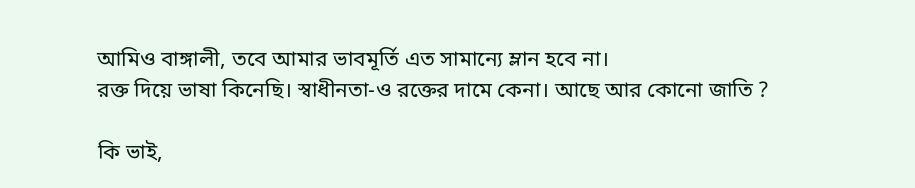আমিও বাঙ্গালী, তবে আমার ভাবমূর্তি এত সামান্যে ম্লান হবে না।
রক্ত দিয়ে ভাষা কিনেছি। স্বাধীনতা-ও রক্তের দামে কেনা। আছে আর কোনো জাতি ?

কি ভাই,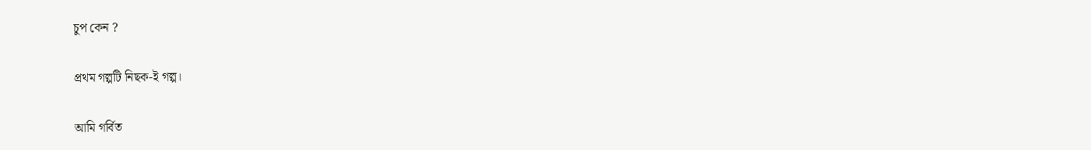চুপ কেন ?

প্রথম গল্পটি নিছক-ই গল্প।

আমি গর্বিত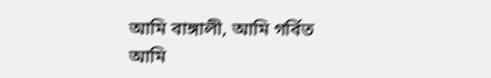আমি বাঙ্গালী, আমি গর্বিত আমি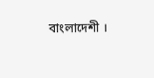বাংলাদেশী ।